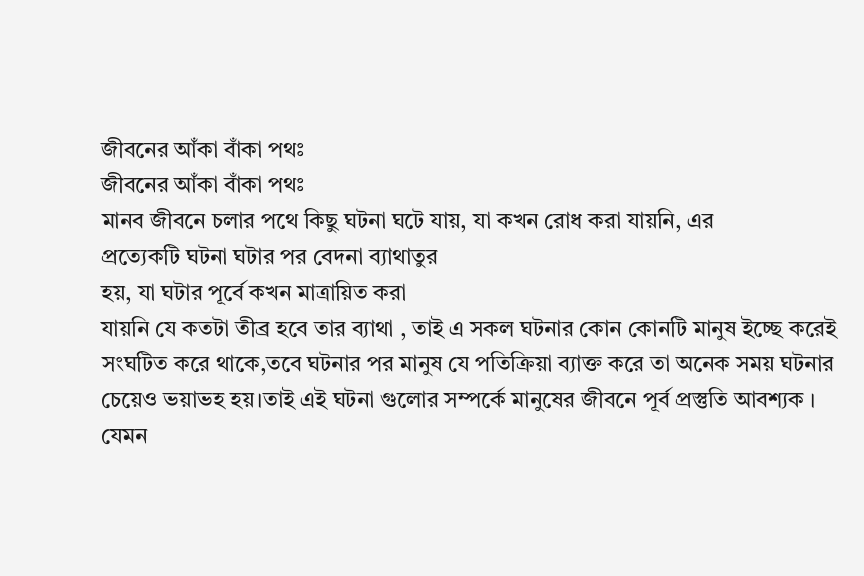জীবনের আঁকা বাঁকা পথঃ
জীবনের আঁকা বাঁকা পথঃ
মানব জীবনে চলার পথে কিছু ঘটনা ঘটে যায়, যা কখন রোধ করা যায়নি, এর
প্রত্যেকটি ঘটনা ঘটার পর বেদনা ব্যাথাতুর
হয়, যা ঘটার পূর্বে কখন মাত্রায়িত করা
যায়নি যে কতটা তীব্র হবে তার ব্যাথা , তাই এ সকল ঘটনার কোন কোনটি মানুষ ইচ্ছে করেই
সংঘটিত করে থাকে,তবে ঘটনার পর মানুষ যে পতিক্রিয়া ব্যাক্ত করে তা অনেক সময় ঘটনার
চেয়েও ভয়াভহ হয়।তাই এই ঘটনা গুলোর সম্পর্কে মানুষের জীবনে পূর্ব প্রস্তুতি আবশ্যক । যেমন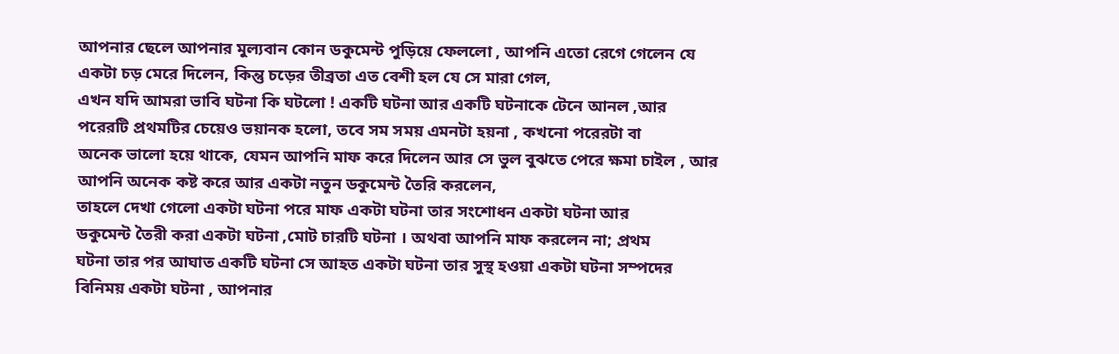আপনার ছেলে আপনার মুল্যবান কোন ডকুমেন্ট পুড়িয়ে ফেললো , আপনি এতো রেগে গেলেন যে
একটা চড় মেরে দিলেন, কিন্তু চড়ের তীব্রতা এত বেশী হল যে সে মারা গেল,
এখন যদি আমরা ভাবি ঘটনা কি ঘটলো ! একটি ঘটনা আর একটি ঘটনাকে টেনে আনল ,আর
পরেরটি প্রথমটির চেয়েও ভয়ানক হলো, তবে সম সময় এমনটা হয়না , কখনো পরেরটা বা
অনেক ভালো হয়ে থাকে, যেমন আপনি মাফ করে দিলেন আর সে ভুল বুঝতে পেরে ক্ষমা চাইল , আর
আপনি অনেক কষ্ট করে আর একটা নতুন ডকুমেন্ট তৈরি করলেন,
তাহলে দেখা গেলো একটা ঘটনা পরে মাফ একটা ঘটনা তার সংশোধন একটা ঘটনা আর
ডকুমেন্ট তৈরী করা একটা ঘটনা ,মোট চারটি ঘটনা । অথবা আপনি মাফ করলেন না; প্রথম
ঘটনা তার পর আঘাত একটি ঘটনা সে আহত একটা ঘটনা তার সুস্থ হওয়া একটা ঘটনা সম্পদের
বিনিময় একটা ঘটনা , আপনার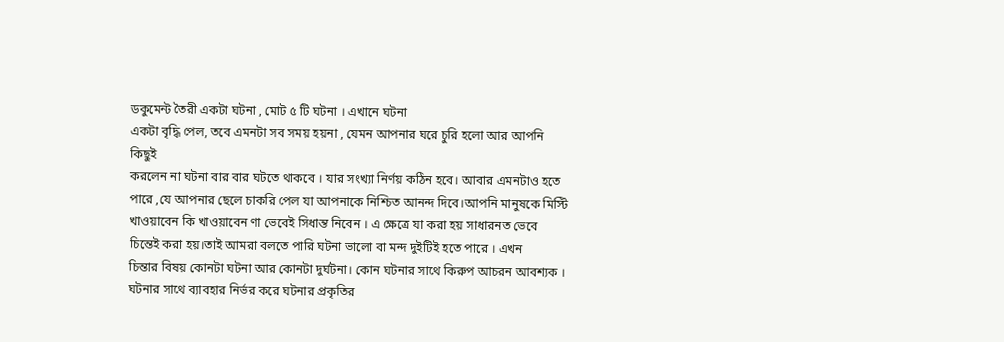ডকুমেন্ট তৈরী একটা ঘটনা , মোট ৫ টি ঘটনা । এখানে ঘটনা
একটা বৃদ্ধি পেল, তবে এমনটা সব সময় হয়না , যেমন আপনার ঘরে চুরি হলো আর আপনি কিছুই
করলেন না ঘটনা বার বার ঘটতে থাকবে । যার সংখ্যা নির্ণয় কঠিন হবে। আবার এমনটাও হতে
পারে ,যে আপনার ছেলে চাকরি পেল যা আপনাকে নিশ্চিত আনন্দ দিবে।আপনি মানুষকে মিস্টি
খাওয়াবেন কি খাওয়াবেন ণা ভেবেই সিধান্ত নিবেন । এ ক্ষেত্রে যা করা হয় সাধারনত ভেবে
চিন্তেই করা হয়।তাই আমরা বলতে পারি ঘটনা ভালো বা মন্দ দুইটিই হতে পারে । এখন
চিন্তার বিষয় কোনটা ঘটনা আর কোনটা দুর্ঘটনা। কোন ঘটনার সাথে কিরুপ আচরন আবশ্যক ।
ঘটনার সাথে ব্যাবহার নির্ভর করে ঘটনার প্রকৃতির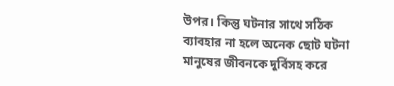উপর। কিন্তু ঘটনার সাথে সঠিক
ব্যাবহার না হলে অনেক ছোট ঘটনা মানুষের জীবনকে দুর্বিসহ করে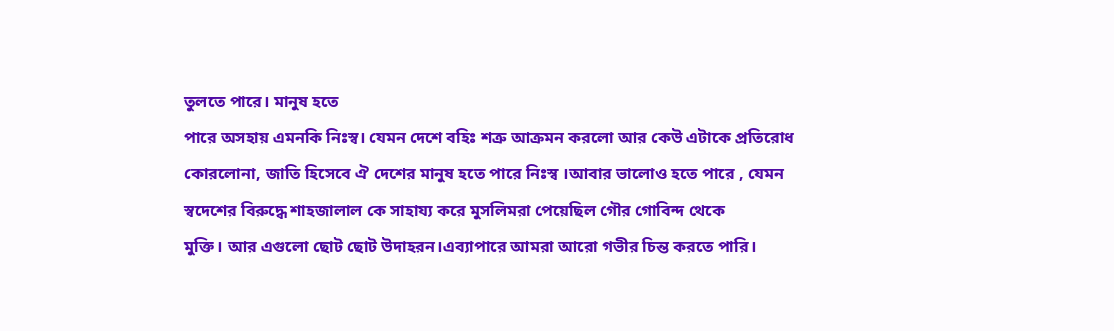তুলতে পারে। মানুষ হতে
পারে অসহায় এমনকি নিঃস্ব। যেমন দেশে বহিঃ শত্রু আক্রমন করলো আর কেউ এটাকে প্রতিরোধ
কোরলোনা, জাতি হিসেবে ঐ দেশের মানুষ হতে পারে নিঃস্ব ।আবার ভালোও হতে পারে , যেমন
স্বদেশের বিরুদ্ধে শাহজালাল কে সাহায্য করে মুসলিমরা পেয়েছিল গৌর গোবিন্দ থেকে
মুক্তি। আর এগুলো ছোট ছোট উদাহরন।এব্যাপারে আমরা আরো গভীর চিন্ত করতে পারি।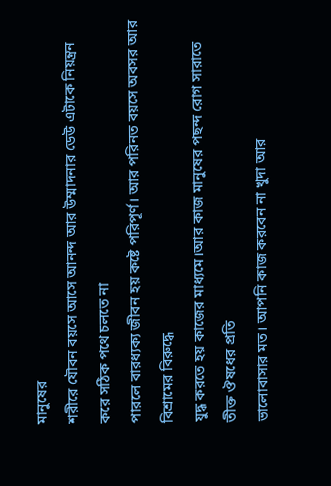মানুষের
শরীরে যৌবন বয়সে আসে আনন্দ আর উম্মাদনার ডেউ এটাকে নিয়ন্ত্রন করে সঠিক পথে চলতে না
পারলে বারধ্যক্য জীবন হয় কষ্টে পরিপূর্ণ। আর পরিনত বয়সে অবসর আর বিশ্রামের বিরুদ্ধে
যুদ্ধ করতে হয় কাজের মাধ্যমে।আর কাজ মানুষের পছন্দ রোগ সারাতে তীক্ত ঔষধের প্রতি
ভালোবাসার মত। আপনি কাজ করবেন না খুদা আর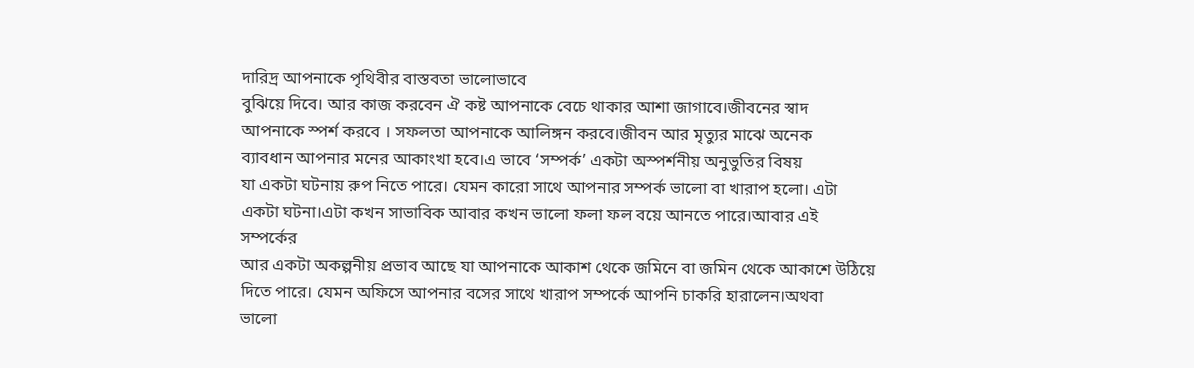দারিদ্র আপনাকে পৃথিবীর বাস্তবতা ভালোভাবে
বুঝিয়ে দিবে। আর কাজ করবেন ঐ কষ্ট আপনাকে বেচে থাকার আশা জাগাবে।জীবনের স্বাদ
আপনাকে স্পর্শ করবে । সফলতা আপনাকে আলিঙ্গন করবে।জীবন আর মৃত্যুর মাঝে অনেক
ব্যাবধান আপনার মনের আকাংখা হবে।এ ভাবে ‘সম্পর্ক’ একটা অস্পর্শনীয় অনুভুতির বিষয়
যা একটা ঘটনায় রুপ নিতে পারে। যেমন কারো সাথে আপনার সম্পর্ক ভালো বা খারাপ হলো। এটা
একটা ঘটনা।এটা কখন সাভাবিক আবার কখন ভালো ফলা ফল বয়ে আনতে পারে।আবার এই সম্পর্কের
আর একটা অকল্পনীয় প্রভাব আছে যা আপনাকে আকাশ থেকে জমিনে বা জমিন থেকে আকাশে উঠিয়ে
দিতে পারে। যেমন অফিসে আপনার বসের সাথে খারাপ সম্পর্কে আপনি চাকরি হারালেন।অথবা
ভালো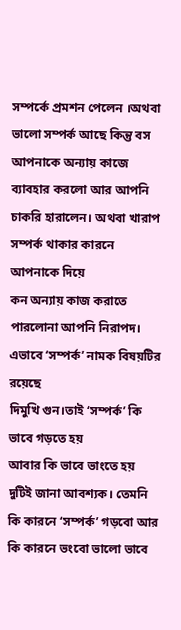সম্পর্কে প্রমশন পেলেন ।অথবা ভালো সম্পর্ক আছে কিন্তু বস আপনাকে অন্যায় কাজে
ব্যাবহার করলো আর আপনি চাকরি হারালেন। অথবা খারাপ সম্পর্ক থাকার কারনে আপনাকে দিয়ে
কন অন্যায় কাজ করাতে পারলোনা আপনি নিরাপদ। এভাবে ‘সম্পর্ক’ নামক বিষয়টির রয়েছে
দিমুখি গুন।তাই ‘সম্পর্ক’ কি ভাবে গড়তে হয়
আবার কি ভাবে ভাংতে হয় দুটিই জানা আবশ্যক। তেমনি কি কারনে ‘সম্পর্ক’ গড়বো আর কি কারনে ভংবো ভালো ভাবে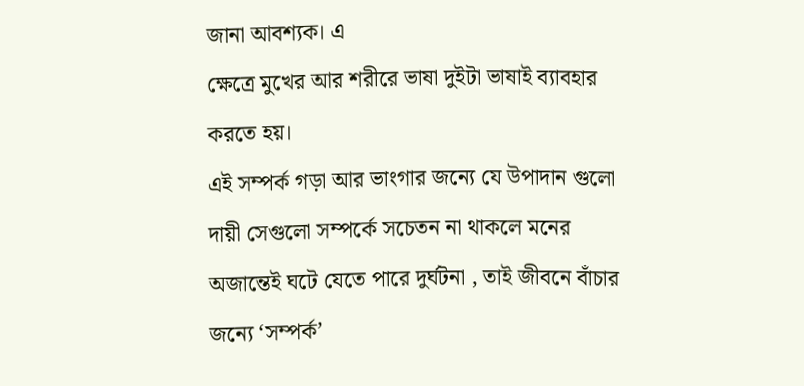জানা আবশ্যক। এ
ক্ষেত্রে মুখের আর শরীরে ভাষা দুইটা ভাষাই ব্যাবহার করতে হয়।
এই সম্পর্ক গড়া আর ভাংগার জন্যে যে উপাদান গুলো দায়ী সেগুলো সম্পর্কে সচেতন না থাকলে মনের অজান্তেই ঘটে যেতে পারে দুর্ঘটনা , তাই জীবনে বাঁচার জন্যে ‘সম্পর্ক’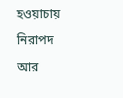হওয়াচায় নিরাপদ আর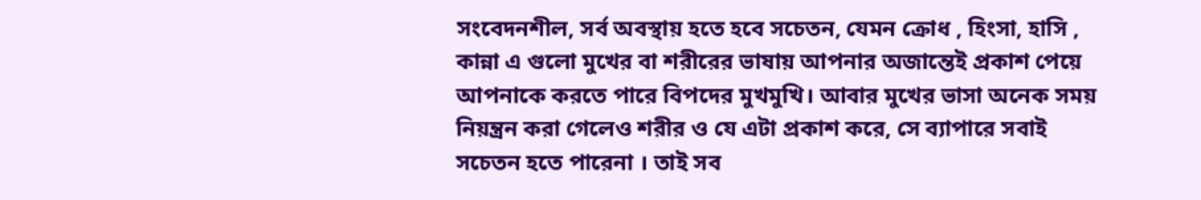সংবেদনশীল, সর্ব অবস্থায় হতে হবে সচেতন, যেমন ক্রোধ , হিংসা, হাসি , কান্না এ গুলো মুখের বা শরীরের ভাষায় আপনার অজান্তেই প্রকাশ পেয়ে আপনাকে করতে পারে বিপদের মুখমুখি। আবার মুখের ভাসা অনেক সময় নিয়ন্ত্রন করা গেলেও শরীর ও যে এটা প্রকাশ করে, সে ব্যাপারে সবাই সচেতন হতে পারেনা । তাই সব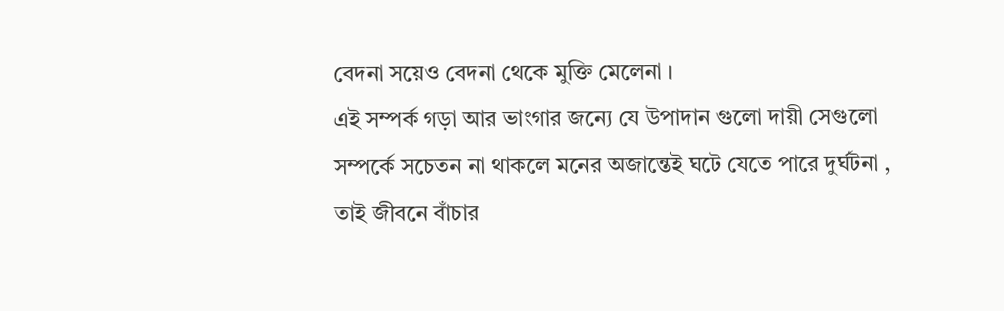বেদনা সয়েও বেদনা থেকে মুক্তি মেলেনা ।
এই সম্পর্ক গড়া আর ভাংগার জন্যে যে উপাদান গুলো দায়ী সেগুলো সম্পর্কে সচেতন না থাকলে মনের অজান্তেই ঘটে যেতে পারে দুর্ঘটনা , তাই জীবনে বাঁচার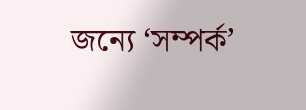জন্যে ‘সম্পর্ক’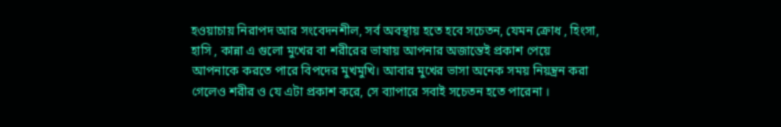হওয়াচায় নিরাপদ আর সংবেদনশীল, সর্ব অবস্থায় হতে হবে সচেতন, যেমন ক্রোধ , হিংসা, হাসি , কান্না এ গুলো মুখের বা শরীরের ভাষায় আপনার অজান্তেই প্রকাশ পেয়ে আপনাকে করতে পারে বিপদের মুখমুখি। আবার মুখের ভাসা অনেক সময় নিয়ন্ত্রন করা গেলেও শরীর ও যে এটা প্রকাশ করে, সে ব্যাপারে সবাই সচেতন হতে পারেনা ।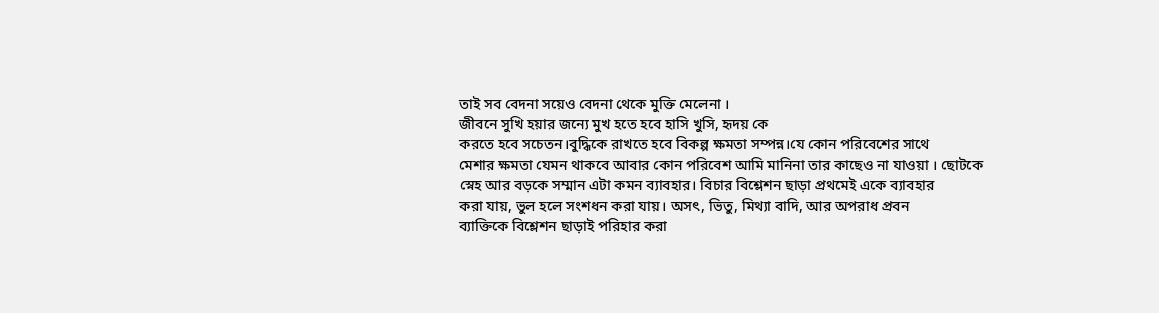তাই সব বেদনা সয়েও বেদনা থেকে মুক্তি মেলেনা ।
জীবনে সুখি হয়ার জন্যে মুখ হতে হবে হাসি খুসি, হৃদয় কে
করতে হবে সচেতন।বুদ্ধিকে রাখতে হবে বিকল্প ক্ষমতা সম্পন্ন।যে কোন পরিবেশের সাথে
মেশার ক্ষমতা যেমন থাকবে আবার কোন পরিবেশ আমি মানিনা তার কাছেও না যাওয়া । ছোটকে
স্নেহ আর বড়কে সম্মান এটা কমন ব্যাবহার। বিচার বিশ্লেশন ছাড়া প্রথমেই একে ব্যাবহার
করা যায়, ভুল হলে সংশধন করা যায়। অসৎ, ভিতু, মিথ্যা বাদি, আর অপরাধ প্রবন
ব্যাক্তিকে বিশ্লেশন ছাড়াই পরিহার করা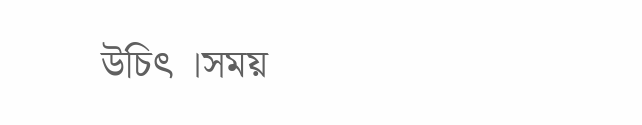উচিৎ ।সময়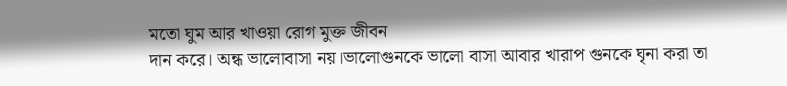মতো ঘুম আর খাওয়া রোগ মুক্ত জীবন
দান করে। অন্ধ ভালোবাসা নয়।ভালোগুনকে ভালো বাসা আবার খারাপ গুনকে ঘৃনা করা তা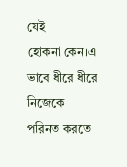যেই
হোকনা কেন।এ ভাবে ধীরে ধীরে নিজেকে পরিনত করতে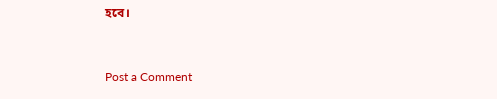হবে।


Post a Comment